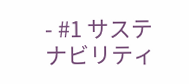- #1 サステナビリティ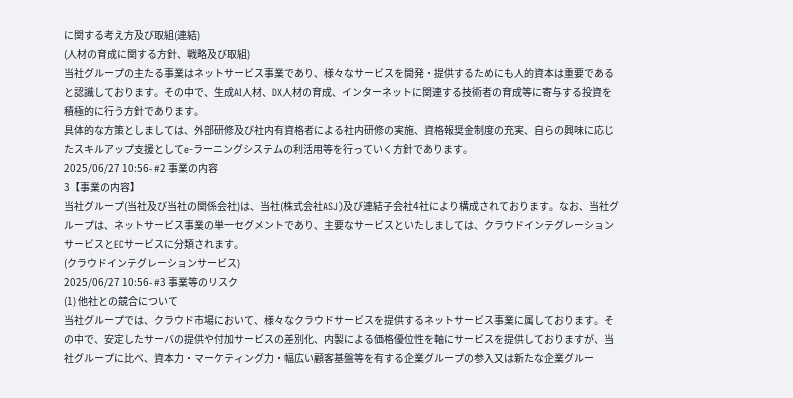に関する考え方及び取組(連結)
(人材の育成に関する方針、戦略及び取組)
当社グループの主たる事業はネットサービス事業であり、様々なサービスを開発・提供するためにも人的資本は重要であると認識しております。その中で、生成AI人材、DX人材の育成、インターネットに関連する技術者の育成等に寄与する投資を積極的に行う方針であります。
具体的な方策としましては、外部研修及び社内有資格者による社内研修の実施、資格報奨金制度の充実、自らの興味に応じたスキルアップ支援としてe-ラーニングシステムの利活用等を行っていく方針であります。
2025/06/27 10:56- #2 事業の内容
3【事業の内容】
当社グループ(当社及び当社の関係会社)は、当社(株式会社ASJ)及び連結子会社4社により構成されております。なお、当社グループは、ネットサービス事業の単一セグメントであり、主要なサービスといたしましては、クラウドインテグレーションサービスとECサービスに分類されます。
(クラウドインテグレーションサービス)
2025/06/27 10:56- #3 事業等のリスク
(1) 他社との競合について
当社グループでは、クラウド市場において、様々なクラウドサービスを提供するネットサービス事業に属しております。その中で、安定したサーバの提供や付加サービスの差別化、内製による価格優位性を軸にサービスを提供しておりますが、当社グループに比べ、資本力・マーケティング力・幅広い顧客基盤等を有する企業グループの参入又は新たな企業グルー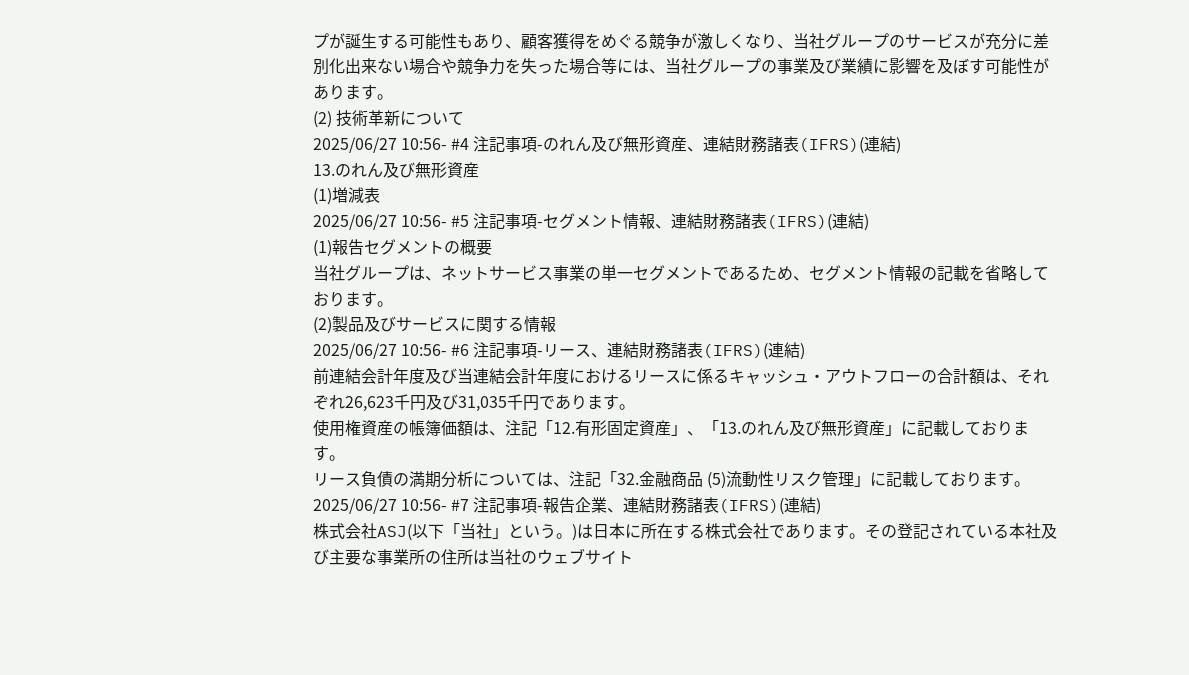プが誕生する可能性もあり、顧客獲得をめぐる競争が激しくなり、当社グループのサービスが充分に差別化出来ない場合や競争力を失った場合等には、当社グループの事業及び業績に影響を及ぼす可能性があります。
(2) 技術革新について
2025/06/27 10:56- #4 注記事項-のれん及び無形資産、連結財務諸表(IFRS)(連結)
13.のれん及び無形資産
(1)増減表
2025/06/27 10:56- #5 注記事項-セグメント情報、連結財務諸表(IFRS)(連結)
(1)報告セグメントの概要
当社グループは、ネットサービス事業の単一セグメントであるため、セグメント情報の記載を省略しております。
(2)製品及びサービスに関する情報
2025/06/27 10:56- #6 注記事項-リース、連結財務諸表(IFRS)(連結)
前連結会計年度及び当連結会計年度におけるリースに係るキャッシュ・アウトフローの合計額は、それぞれ26,623千円及び31,035千円であります。
使用権資産の帳簿価額は、注記「12.有形固定資産」、「13.のれん及び無形資産」に記載しております。
リース負債の満期分析については、注記「32.金融商品 (5)流動性リスク管理」に記載しております。
2025/06/27 10:56- #7 注記事項-報告企業、連結財務諸表(IFRS)(連結)
株式会社ASJ(以下「当社」という。)は日本に所在する株式会社であります。その登記されている本社及び主要な事業所の住所は当社のウェブサイト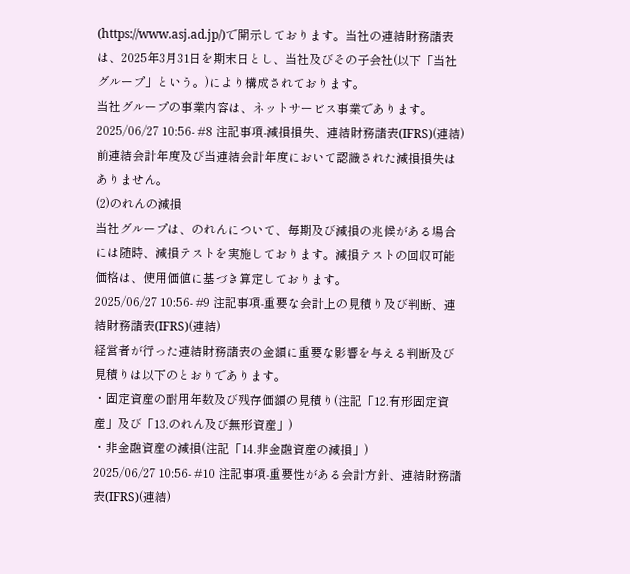(https://www.asj.ad.jp/)で開示しております。当社の連結財務諸表は、2025年3月31日を期末日とし、当社及びその子会社(以下「当社グループ」という。)により構成されております。
当社グループの事業内容は、ネットサービス事業であります。
2025/06/27 10:56- #8 注記事項-減損損失、連結財務諸表(IFRS)(連結)
前連結会計年度及び当連結会計年度において認識された減損損失はありません。
(2)のれんの減損
当社グループは、のれんについて、毎期及び減損の兆候がある場合には随時、減損テストを実施しております。減損テストの回収可能価格は、使用価値に基づき算定しております。
2025/06/27 10:56- #9 注記事項-重要な会計上の見積り及び判断、連結財務諸表(IFRS)(連結)
経営者が行った連結財務諸表の金額に重要な影響を与える判断及び見積りは以下のとおりであります。
・固定資産の耐用年数及び残存価額の見積り(注記「12.有形固定資産」及び「13.のれん及び無形資産」)
・非金融資産の減損(注記「14.非金融資産の減損」)
2025/06/27 10:56- #10 注記事項-重要性がある会計方針、連結財務諸表(IFRS)(連結)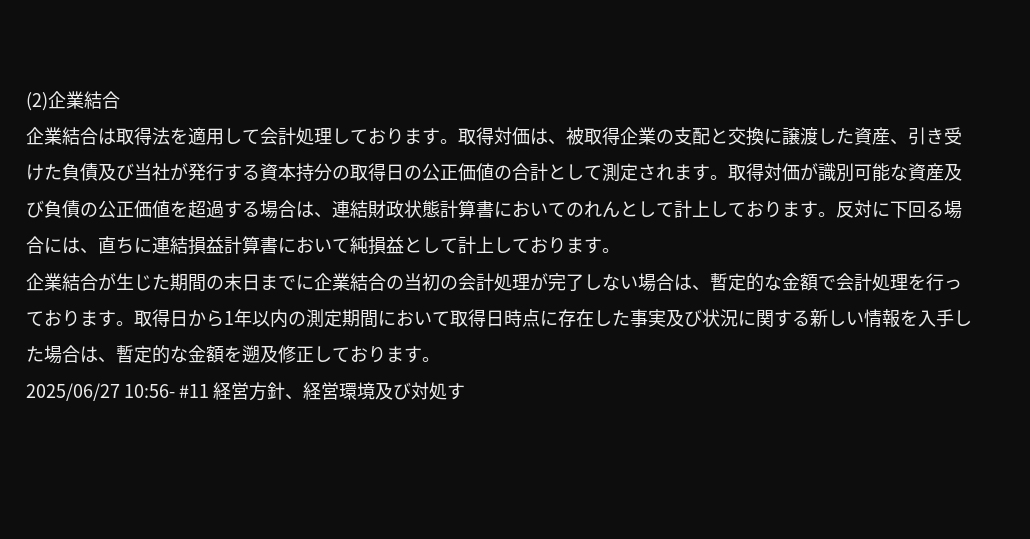(2)企業結合
企業結合は取得法を適用して会計処理しております。取得対価は、被取得企業の支配と交換に譲渡した資産、引き受けた負債及び当社が発行する資本持分の取得日の公正価値の合計として測定されます。取得対価が識別可能な資産及び負債の公正価値を超過する場合は、連結財政状態計算書においてのれんとして計上しております。反対に下回る場合には、直ちに連結損益計算書において純損益として計上しております。
企業結合が生じた期間の末日までに企業結合の当初の会計処理が完了しない場合は、暫定的な金額で会計処理を行っております。取得日から1年以内の測定期間において取得日時点に存在した事実及び状況に関する新しい情報を入手した場合は、暫定的な金額を遡及修正しております。
2025/06/27 10:56- #11 経営方針、経営環境及び対処す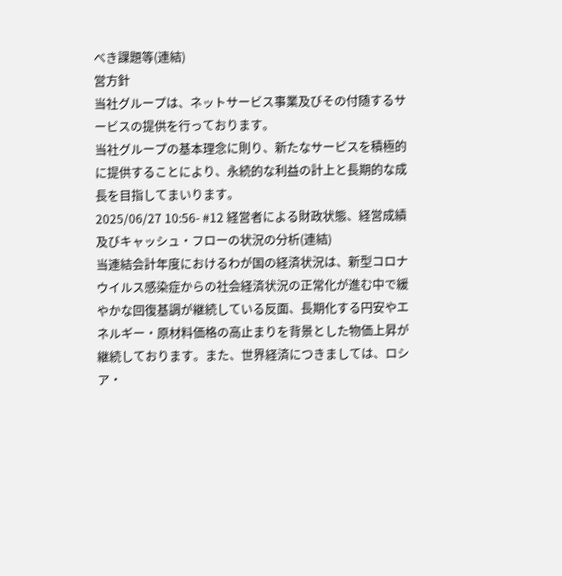べき課題等(連結)
営方針
当社グループは、ネットサービス事業及びその付随するサービスの提供を行っております。
当社グループの基本理念に則り、新たなサービスを積極的に提供することにより、永続的な利益の計上と長期的な成長を目指してまいります。
2025/06/27 10:56- #12 経営者による財政状態、経営成績及びキャッシュ・フローの状況の分析(連結)
当連結会計年度におけるわが国の経済状況は、新型コロナウイルス感染症からの社会経済状況の正常化が進む中で緩やかな回復基調が継続している反面、長期化する円安やエネルギー・原材料価格の高止まりを背景とした物価上昇が継続しております。また、世界経済につきましては、ロシア・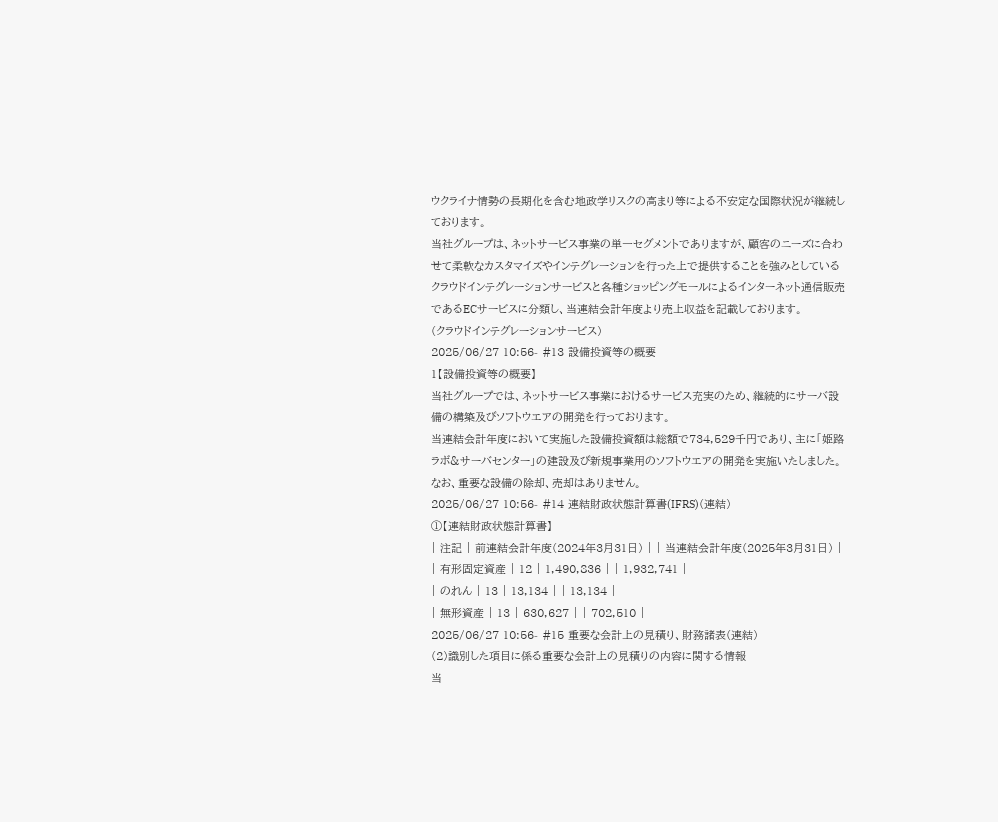ウクライナ情勢の長期化を含む地政学リスクの高まり等による不安定な国際状況が継続しております。
当社グループは、ネットサービス事業の単一セグメントでありますが、顧客のニーズに合わせて柔軟なカスタマイズやインテグレーションを行った上で提供することを強みとしているクラウドインテグレーションサービスと各種ショッピングモールによるインターネット通信販売であるECサービスに分類し、当連結会計年度より売上収益を記載しております。
(クラウドインテグレーションサービス)
2025/06/27 10:56- #13 設備投資等の概要
1【設備投資等の概要】
当社グループでは、ネットサービス事業におけるサービス充実のため、継続的にサーバ設備の構築及びソフトウエアの開発を行っております。
当連結会計年度において実施した設備投資額は総額で734,529千円であり、主に「姫路ラボ&サーバセンター」の建設及び新規事業用のソフトウエアの開発を実施いたしました。なお、重要な設備の除却、売却はありません。
2025/06/27 10:56- #14 連結財政状態計算書(IFRS)(連結)
①【連結財政状態計算書】
| 注記 | 前連結会計年度(2024年3月31日) | | 当連結会計年度(2025年3月31日) |
| 有形固定資産 | 12 | 1,490,836 | | 1,932,741 |
| のれん | 13 | 13,134 | | 13,134 |
| 無形資産 | 13 | 630,627 | | 702,510 |
2025/06/27 10:56- #15 重要な会計上の見積り、財務諸表(連結)
(2)識別した項目に係る重要な会計上の見積りの内容に関する情報
当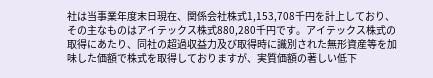社は当事業年度末日現在、関係会社株式1,153,708千円を計上しており、その主なものはアイテックス株式880,280千円です。アイテックス株式の取得にあたり、同社の超過収益力及び取得時に識別された無形資産等を加味した価額で株式を取得しておりますが、実質価額の著しい低下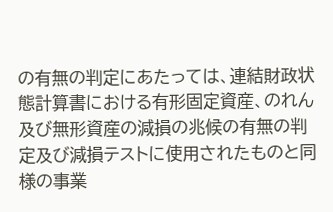の有無の判定にあたっては、連結財政状態計算書における有形固定資産、のれん及び無形資産の減損の兆候の有無の判定及び減損テストに使用されたものと同様の事業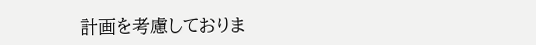計画を考慮しておりま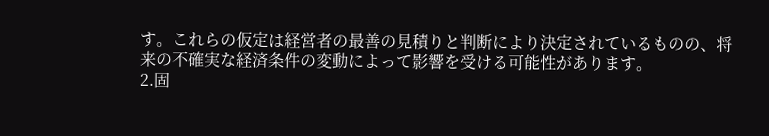す。これらの仮定は経営者の最善の見積りと判断により決定されているものの、将来の不確実な経済条件の変動によって影響を受ける可能性があります。
2.固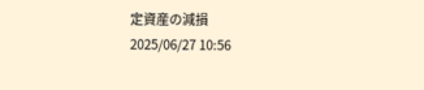定資産の減損
2025/06/27 10:56